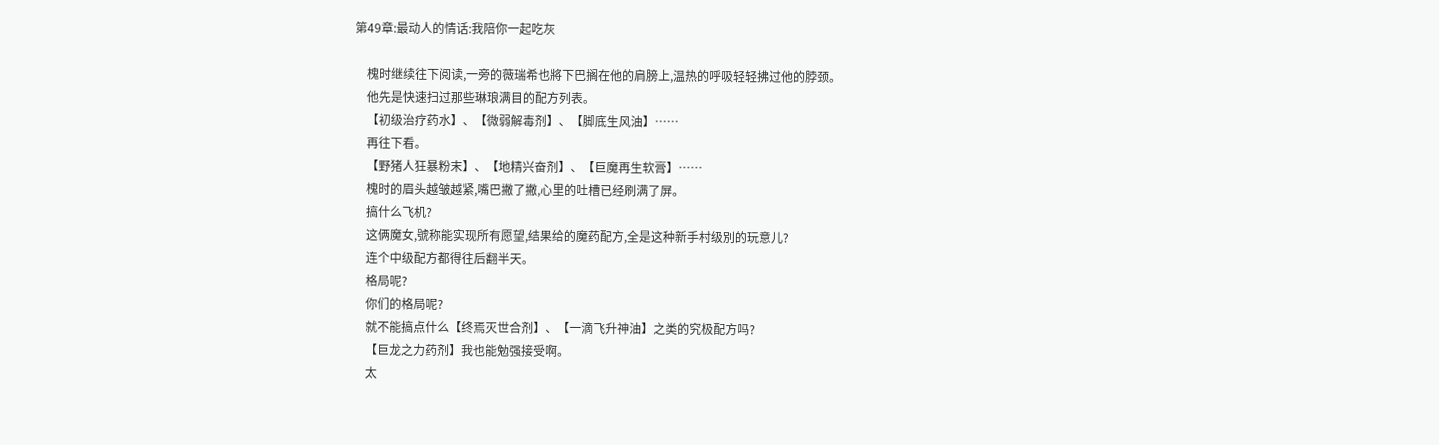第49章:最动人的情话:我陪你一起吃灰

    槐时继续往下阅读,一旁的薇瑞希也將下巴搁在他的肩膀上,温热的呼吸轻轻拂过他的脖颈。
    他先是快速扫过那些琳琅满目的配方列表。
    【初级治疗药水】、【微弱解毒剂】、【脚底生风油】……
    再往下看。
    【野猪人狂暴粉末】、【地精兴奋剂】、【巨魔再生软膏】……
    槐时的眉头越皱越紧,嘴巴撇了撇,心里的吐槽已经刷满了屏。
    搞什么飞机?
    这俩魔女,號称能实现所有愿望,结果给的魔药配方,全是这种新手村级別的玩意儿?
    连个中级配方都得往后翻半天。
    格局呢?
    你们的格局呢?
    就不能搞点什么【终焉灭世合剂】、【一滴飞升神油】之类的究极配方吗?
    【巨龙之力药剂】我也能勉强接受啊。
    太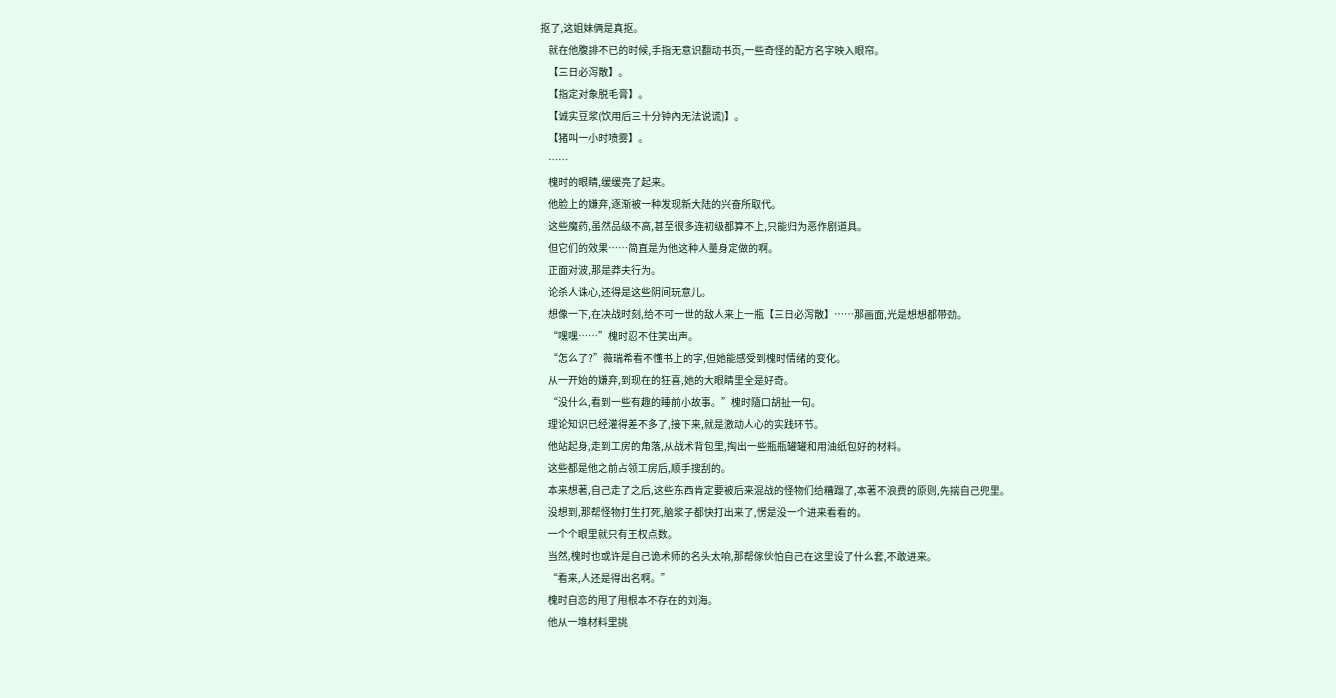抠了,这姐妹俩是真抠。
    就在他腹誹不已的时候,手指无意识翻动书页,一些奇怪的配方名字映入眼帘。
    【三日必泻散】。
    【指定对象脱毛膏】。
    【诚实豆浆(饮用后三十分钟內无法说谎)】。
    【猪叫一小时喷雾】。
    ……
    槐时的眼睛,缓缓亮了起来。
    他脸上的嫌弃,逐渐被一种发现新大陆的兴奋所取代。
    这些魔药,虽然品级不高,甚至很多连初级都算不上,只能归为恶作剧道具。
    但它们的效果……简直是为他这种人量身定做的啊。
    正面对波,那是莽夫行为。
    论杀人诛心,还得是这些阴间玩意儿。
    想像一下,在决战时刻,给不可一世的敌人来上一瓶【三日必泻散】……那画面,光是想想都带劲。
    “嘿嘿……”槐时忍不住笑出声。
    “怎么了?”薇瑞希看不懂书上的字,但她能感受到槐时情绪的变化。
    从一开始的嫌弃,到现在的狂喜,她的大眼睛里全是好奇。
    “没什么,看到一些有趣的睡前小故事。”槐时隨口胡扯一句。
    理论知识已经灌得差不多了,接下来,就是激动人心的实践环节。
    他站起身,走到工房的角落,从战术背包里,掏出一些瓶瓶罐罐和用油纸包好的材料。
    这些都是他之前占领工房后,顺手搜刮的。
    本来想著,自己走了之后,这些东西肯定要被后来混战的怪物们给糟蹋了,本著不浪费的原则,先揣自己兜里。
    没想到,那帮怪物打生打死,脑浆子都快打出来了,愣是没一个进来看看的。
    一个个眼里就只有王权点数。
    当然,槐时也或许是自己诡术师的名头太响,那帮傢伙怕自己在这里设了什么套,不敢进来。
    “看来,人还是得出名啊。”
    槐时自恋的甩了甩根本不存在的刘海。
    他从一堆材料里挑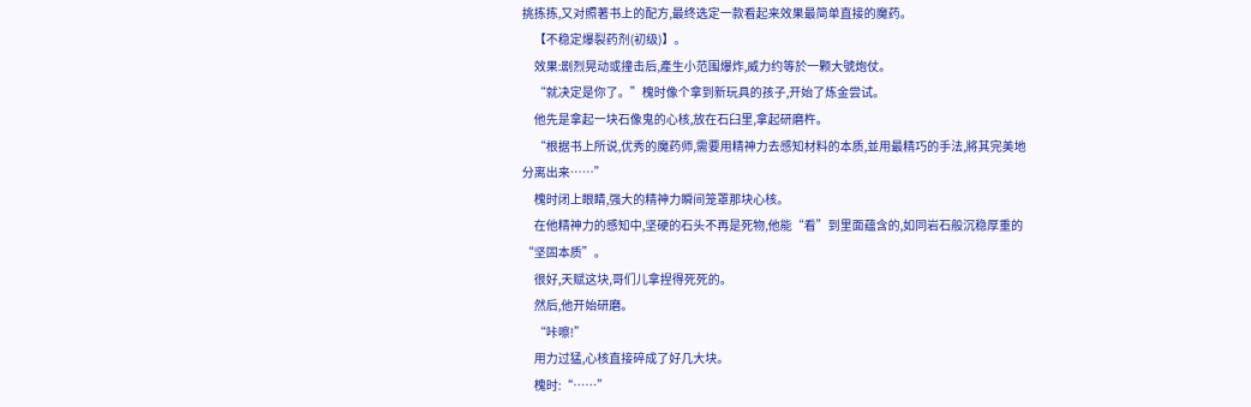挑拣拣,又对照著书上的配方,最终选定一款看起来效果最简单直接的魔药。
    【不稳定爆裂药剂(初级)】。
    效果:剧烈晃动或撞击后,產生小范围爆炸,威力约等於一颗大號炮仗。
    “就决定是你了。”槐时像个拿到新玩具的孩子,开始了炼金尝试。
    他先是拿起一块石像鬼的心核,放在石臼里,拿起研磨杵。
    “根据书上所说,优秀的魔药师,需要用精神力去感知材料的本质,並用最精巧的手法,將其完美地分离出来……”
    槐时闭上眼睛,强大的精神力瞬间笼罩那块心核。
    在他精神力的感知中,坚硬的石头不再是死物,他能“看”到里面蕴含的,如同岩石般沉稳厚重的“坚固本质”。
    很好,天赋这块,哥们儿拿捏得死死的。
    然后,他开始研磨。
    “咔嚓!”
    用力过猛,心核直接碎成了好几大块。
    槐时:“……”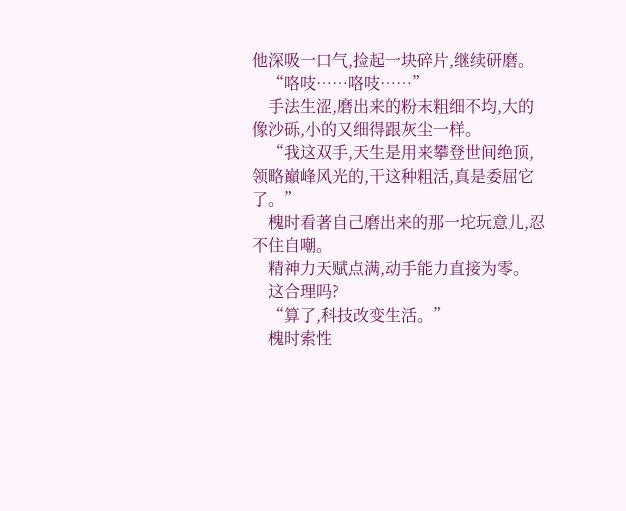他深吸一口气,捡起一块碎片,继续研磨。
    “咯吱……咯吱……”
    手法生涩,磨出来的粉末粗细不均,大的像沙砾,小的又细得跟灰尘一样。
    “我这双手,天生是用来攀登世间绝顶,领略巔峰风光的,干这种粗活,真是委屈它了。”
    槐时看著自己磨出来的那一坨玩意儿,忍不住自嘲。
    精神力天赋点满,动手能力直接为零。
    这合理吗?
    “算了,科技改变生活。”
    槐时索性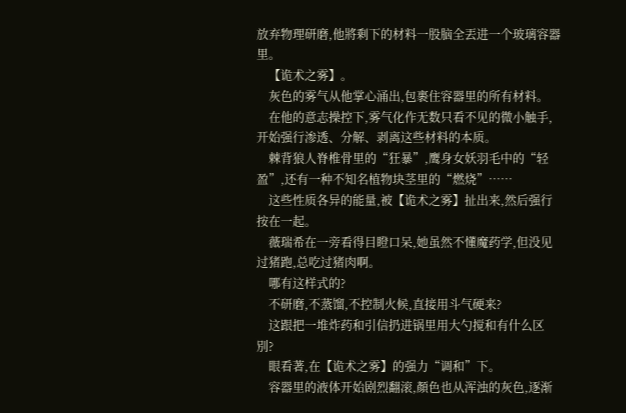放弃物理研磨,他將剩下的材料一股脑全丟进一个玻璃容器里。
    【诡术之雾】。
    灰色的雾气从他掌心涌出,包裹住容器里的所有材料。
    在他的意志操控下,雾气化作无数只看不见的微小触手,开始强行渗透、分解、剥离这些材料的本质。
    棘背狼人脊椎骨里的“狂暴”,鹰身女妖羽毛中的“轻盈”,还有一种不知名植物块茎里的“燃烧”……
    这些性质各异的能量,被【诡术之雾】扯出来,然后强行按在一起。
    薇瑞希在一旁看得目瞪口呆,她虽然不懂魔药学,但没见过猪跑,总吃过猪肉啊。
    哪有这样式的?
    不研磨,不蒸馏,不控制火候,直接用斗气硬来?
    这跟把一堆炸药和引信扔进锅里用大勺搅和有什么区別?
    眼看著,在【诡术之雾】的强力“调和”下。
    容器里的液体开始剧烈翻滚,顏色也从浑浊的灰色,逐渐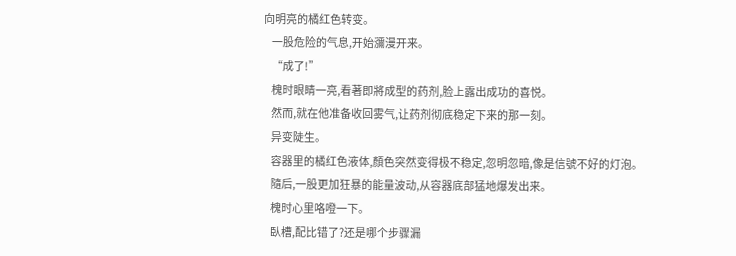向明亮的橘红色转变。
    一股危险的气息,开始瀰漫开来。
    “成了!”
    槐时眼睛一亮,看著即將成型的药剂,脸上露出成功的喜悦。
    然而,就在他准备收回雾气,让药剂彻底稳定下来的那一刻。
    异变陡生。
    容器里的橘红色液体,顏色突然变得极不稳定,忽明忽暗,像是信號不好的灯泡。
    隨后,一股更加狂暴的能量波动,从容器底部猛地爆发出来。
    槐时心里咯噔一下。
    臥槽,配比错了?还是哪个步骤漏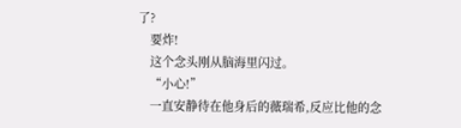了?
    要炸!
    这个念头刚从脑海里闪过。
    “小心!”
    一直安静待在他身后的薇瑞希,反应比他的念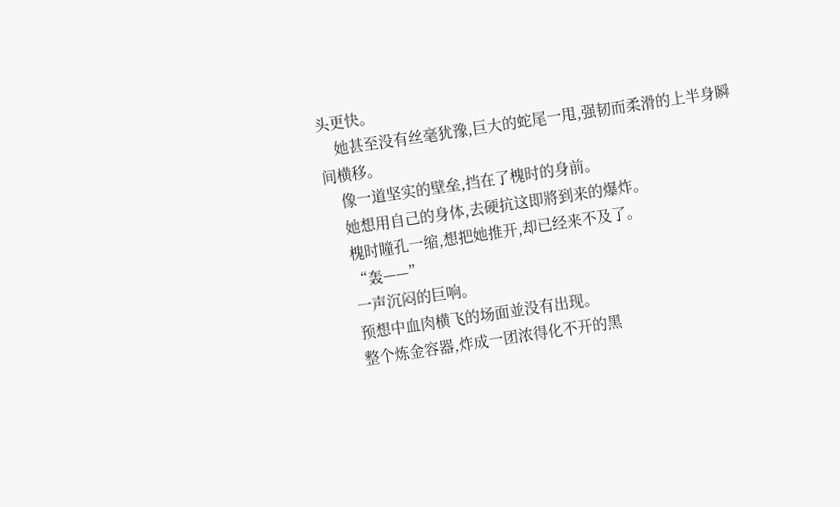头更快。
    她甚至没有丝毫犹豫,巨大的蛇尾一甩,强韧而柔滑的上半身瞬间横移。
    像一道坚实的壁垒,挡在了槐时的身前。
    她想用自己的身体,去硬抗这即將到来的爆炸。
    槐时瞳孔一缩,想把她推开,却已经来不及了。
    “轰——”
    一声沉闷的巨响。
    预想中血肉横飞的场面並没有出现。
    整个炼金容器,炸成一团浓得化不开的黑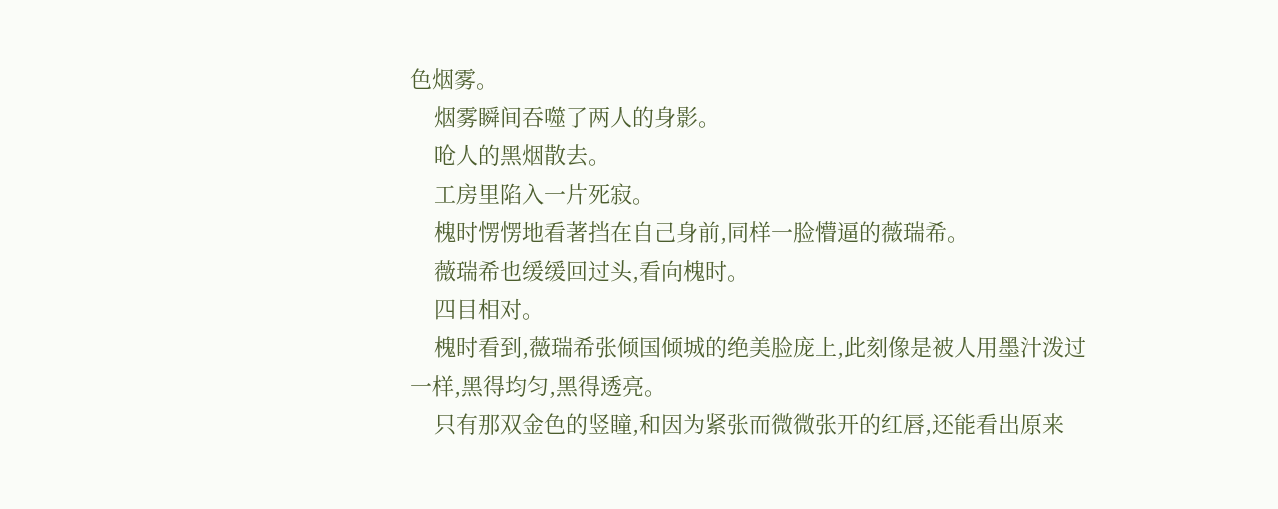色烟雾。
    烟雾瞬间吞噬了两人的身影。
    呛人的黑烟散去。
    工房里陷入一片死寂。
    槐时愣愣地看著挡在自己身前,同样一脸懵逼的薇瑞希。
    薇瑞希也缓缓回过头,看向槐时。
    四目相对。
    槐时看到,薇瑞希张倾国倾城的绝美脸庞上,此刻像是被人用墨汁泼过一样,黑得均匀,黑得透亮。
    只有那双金色的竖瞳,和因为紧张而微微张开的红唇,还能看出原来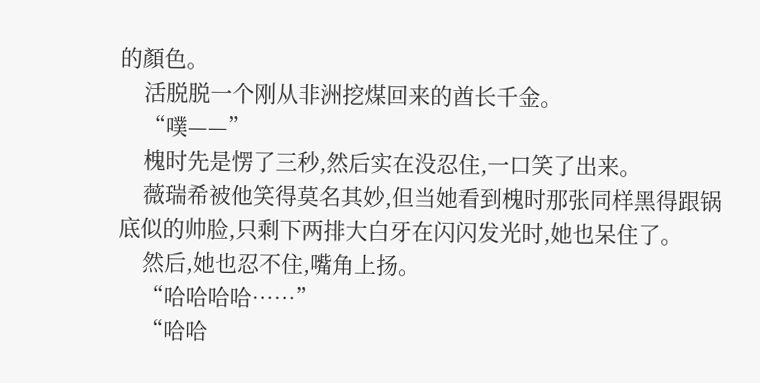的顏色。
    活脱脱一个刚从非洲挖煤回来的酋长千金。
    “噗——”
    槐时先是愣了三秒,然后实在没忍住,一口笑了出来。
    薇瑞希被他笑得莫名其妙,但当她看到槐时那张同样黑得跟锅底似的帅脸,只剩下两排大白牙在闪闪发光时,她也呆住了。
    然后,她也忍不住,嘴角上扬。
    “哈哈哈哈……”
    “哈哈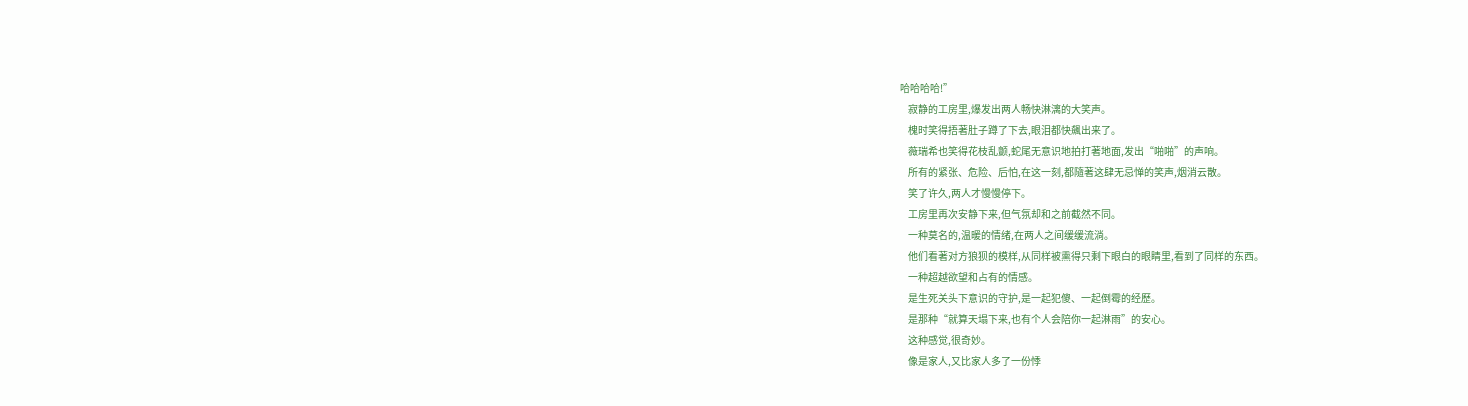哈哈哈哈!”
    寂静的工房里,爆发出两人畅快淋漓的大笑声。
    槐时笑得捂著肚子蹲了下去,眼泪都快飆出来了。
    薇瑞希也笑得花枝乱颤,蛇尾无意识地拍打著地面,发出“啪啪”的声响。
    所有的紧张、危险、后怕,在这一刻,都隨著这肆无忌惮的笑声,烟消云散。
    笑了许久,两人才慢慢停下。
    工房里再次安静下来,但气氛却和之前截然不同。
    一种莫名的,温暖的情绪,在两人之间缓缓流淌。
    他们看著对方狼狈的模样,从同样被熏得只剩下眼白的眼睛里,看到了同样的东西。
    一种超越欲望和占有的情感。
    是生死关头下意识的守护,是一起犯傻、一起倒霉的经歷。
    是那种“就算天塌下来,也有个人会陪你一起淋雨”的安心。
    这种感觉,很奇妙。
    像是家人,又比家人多了一份悸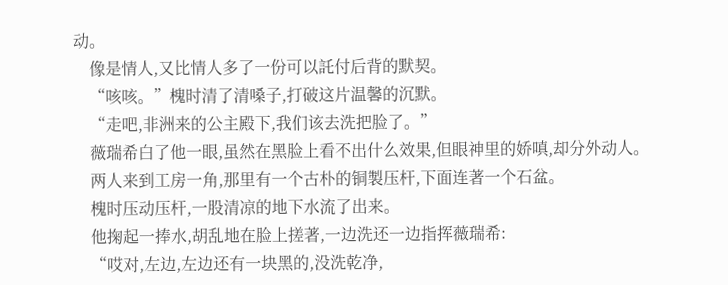动。
    像是情人,又比情人多了一份可以託付后背的默契。
    “咳咳。”槐时清了清嗓子,打破这片温馨的沉默。
    “走吧,非洲来的公主殿下,我们该去洗把脸了。”
    薇瑞希白了他一眼,虽然在黑脸上看不出什么效果,但眼神里的娇嗔,却分外动人。
    两人来到工房一角,那里有一个古朴的铜製压杆,下面连著一个石盆。
    槐时压动压杆,一股清凉的地下水流了出来。
    他掬起一捧水,胡乱地在脸上搓著,一边洗还一边指挥薇瑞希:
    “哎对,左边,左边还有一块黑的,没洗乾净,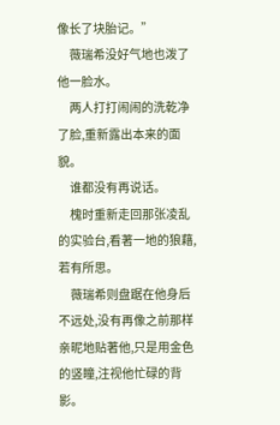像长了块胎记。”
    薇瑞希没好气地也泼了他一脸水。
    两人打打闹闹的洗乾净了脸,重新露出本来的面貌。
    谁都没有再说话。
    槐时重新走回那张凌乱的实验台,看著一地的狼藉,若有所思。
    薇瑞希则盘踞在他身后不远处,没有再像之前那样亲昵地贴著他,只是用金色的竖瞳,注视他忙碌的背影。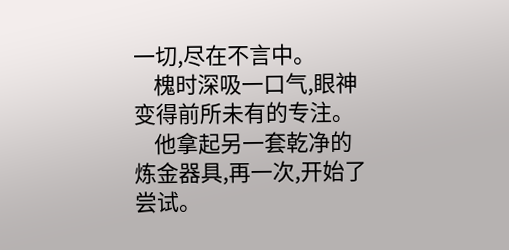一切,尽在不言中。
    槐时深吸一口气,眼神变得前所未有的专注。
    他拿起另一套乾净的炼金器具,再一次,开始了尝试。